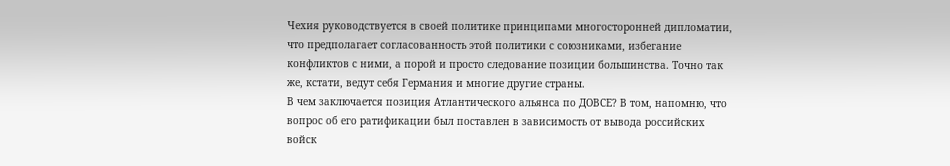Чехия руководствуется в своей политике принципами многосторонней дипломатии, что предполагает согласованность этой политики с союзниками, избегание конфликтов с ними, а порой и просто следование позиции большинства. Точно так же, кстати, ведут себя Германия и многие другие страны.
В чем заключается позиция Атлантического альянса по ДОВСЕ? В том, напомню, что вопрос об его ратификации был поставлен в зависимость от вывода российских войск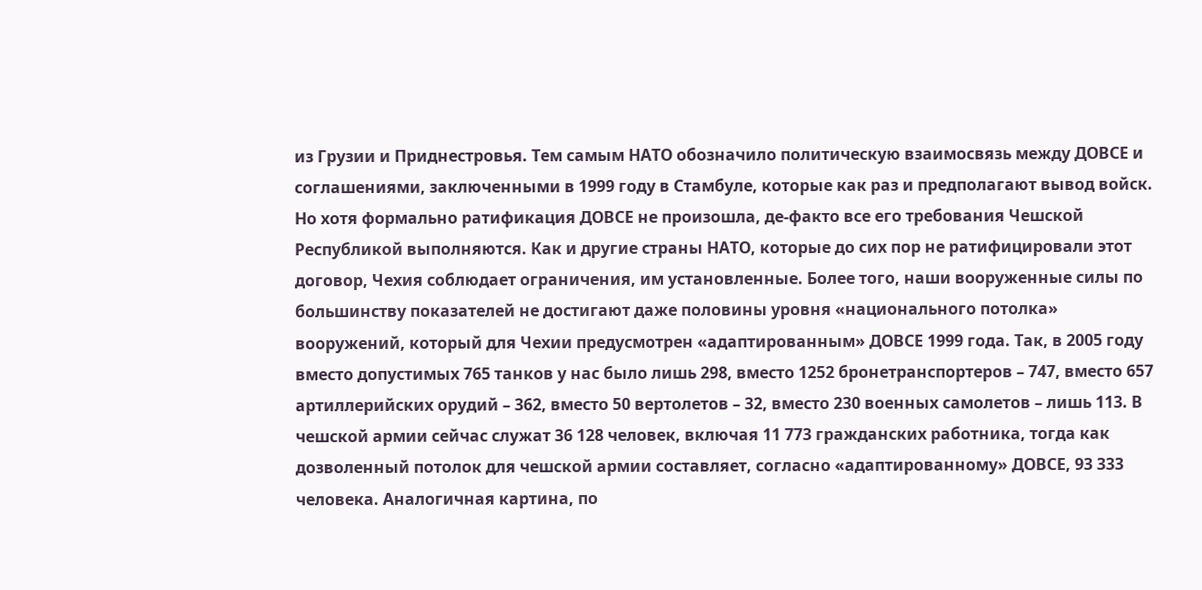из Грузии и Приднестровья. Тем самым НАТО обозначило политическую взаимосвязь между ДОВСЕ и соглашениями, заключенными в 1999 году в Стамбуле, которые как раз и предполагают вывод войск.
Но хотя формально ратификация ДОВСЕ не произошла, де-факто все его требования Чешской Республикой выполняются. Как и другие страны НАТО, которые до сих пор не ратифицировали этот договор, Чехия соблюдает ограничения, им установленные. Более того, наши вооруженные силы по большинству показателей не достигают даже половины уровня «национального потолка» вооружений, который для Чехии предусмотрен «адаптированным» ДОВСЕ 1999 года. Так, в 2005 году вместо допустимых 765 танков у нас было лишь 298, вместо 1252 бронетранспортеров – 747, вместо 657 артиллерийских орудий – 362, вместо 50 вертолетов – 32, вместо 230 военных самолетов – лишь 113. В чешской армии сейчас служат 36 128 человек, включая 11 773 гражданских работника, тогда как дозволенный потолок для чешской армии составляет, согласно «адаптированному» ДОВСЕ, 93 333 человека. Аналогичная картина, по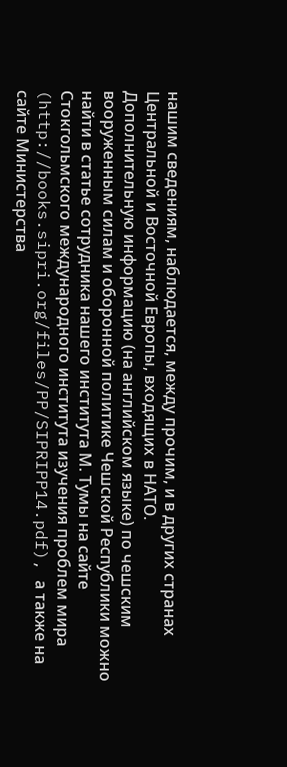нашим сведениям, наблюдается, между прочим, и в других странах Центральной и Восточной Европы, входящих в НАТО.
Дoполнительную информацию (на английском языке) по чешским вооруженным силам и оборонной политике Чешской Республики можно найти в статье сотрудника нашего института М. Тумы на сайте Стокгольмского международного института изучения проблем мира (http://books.sipri.org/files/PP/SIPRIPP14.pdf), а также на сайте Министерства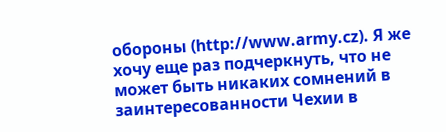обороны (http://www.army.cz). Я же хочу еще раз подчеркнуть, что не может быть никаких сомнений в заинтересованности Чехии в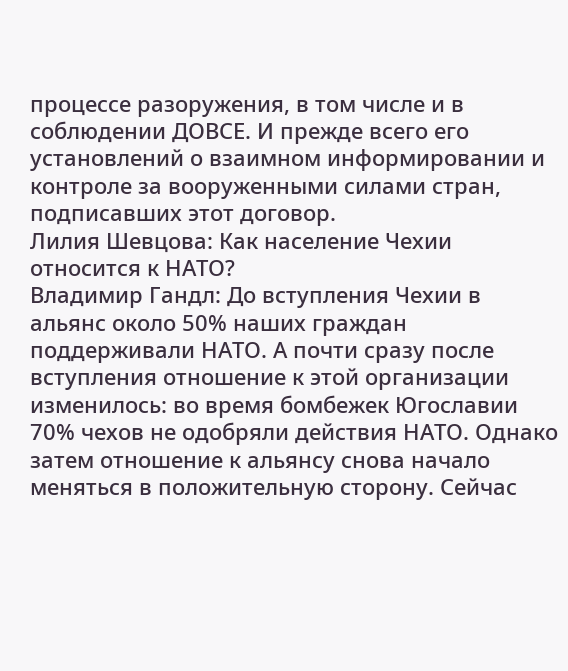процессе разоружения, в том числе и в соблюдении ДОВСЕ. И прежде всего его установлений о взаимном информировании и контроле за вооруженными силами стран, подписавших этот договор.
Лилия Шевцова: Как население Чехии относится к НАТО?
Владимир Гандл: До вступления Чехии в альянс около 50% наших граждан поддерживали НАТО. А почти сразу после вступления отношение к этой организации изменилось: во время бомбежек Югославии 70% чехов не одобряли действия НАТО. Однако затем отношение к альянсу снова начало меняться в положительную сторону. Сейчас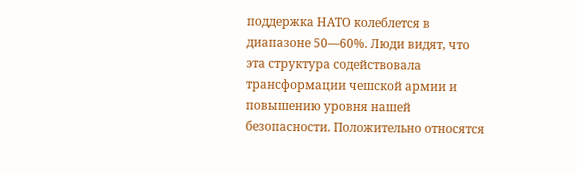поддержка НАТО колеблется в диапазоне 50—60%. Люди видят, что эта структура содействовала трансформации чешской армии и повышению уровня нашей безопасности. Положительно относятся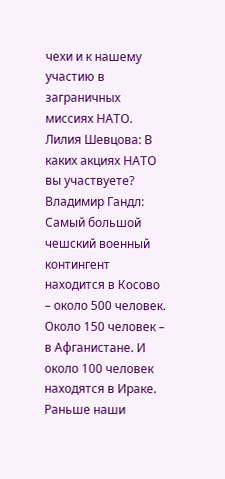чехи и к нашему участию в заграничных миссиях НАТО.
Лилия Шевцова: В каких акциях НАТО вы участвуете?
Владимир Гандл: Самый большой чешский военный контингент находится в Косово – около 500 человек. Около 150 человек – в Афганистане. И около 100 человек находятся в Ираке. Раньше наши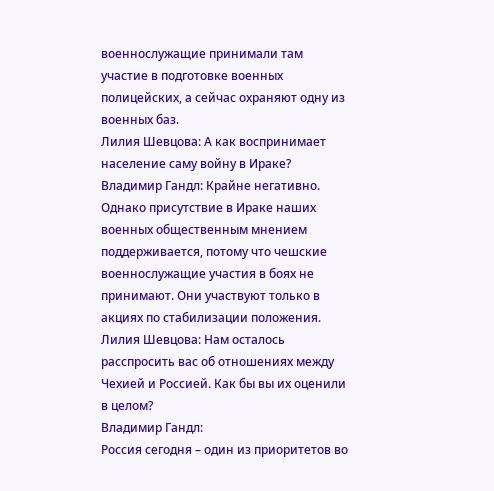военнослужащие принимали там участие в подготовке военных полицейских, а сейчас охраняют одну из военных баз.
Лилия Шевцова: А как воспринимает население саму войну в Ираке?
Владимир Гандл: Крайне негативно. Однако присутствие в Ираке наших военных общественным мнением поддерживается, потому что чешские военнослужащие участия в боях не принимают. Они участвуют только в акциях по стабилизации положения.
Лилия Шевцова: Нам осталось расспросить вас об отношениях между Чехией и Россией. Как бы вы их оценили в целом?
Владимир Гандл:
Россия сегодня – один из приоритетов во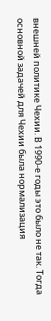внешней политике Чехии. В 1990-е годы это было не так. Тогда основной задачей для Чехии была нормализация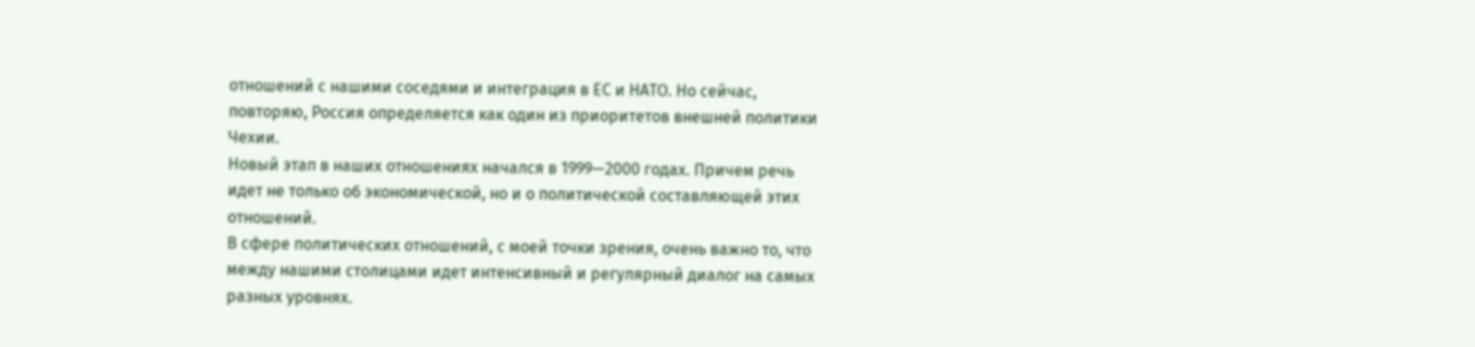отношений с нашими соседями и интеграция в ЕС и НАТО. Но сейчас, повторяю, Россия определяется как один из приоритетов внешней политики Чехии.
Новый этап в наших отношениях начался в 1999—2000 годах. Причем речь идет не только об экономической, но и о политической составляющей этих отношений.
В сфере политических отношений, с моей точки зрения, очень важно то, что между нашими столицами идет интенсивный и регулярный диалог на самых разных уровнях.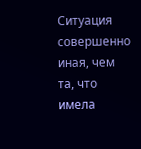Ситуация совершенно иная, чем та, что имела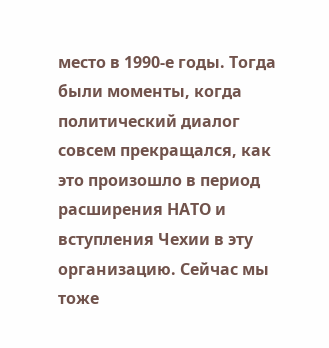место в 1990-е годы. Тогда были моменты, когда политический диалог совсем прекращался, как это произошло в период расширения НАТО и вступления Чехии в эту организацию. Сейчас мы тоже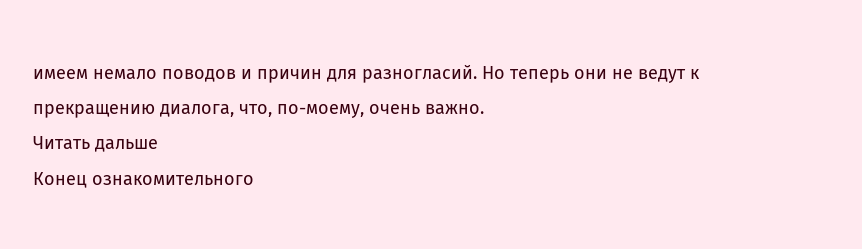имеем немало поводов и причин для разногласий. Но теперь они не ведут к прекращению диалога, что, по-моему, очень важно.
Читать дальше
Конец ознакомительного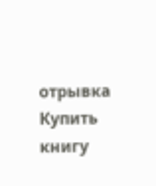отрывка
Купить книгу